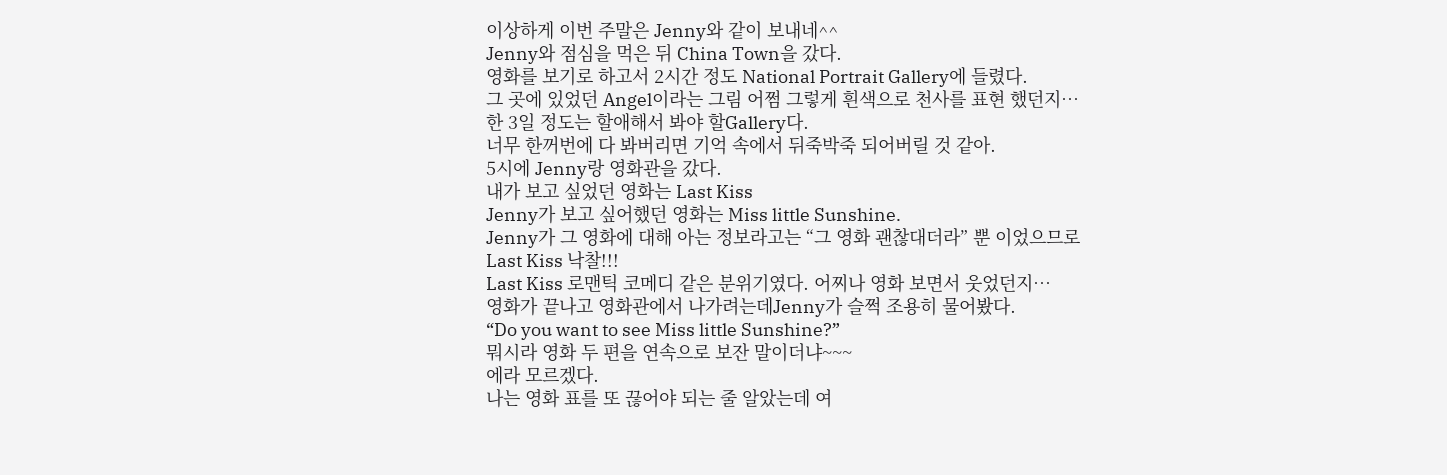이상하게 이번 주말은 Jenny와 같이 보내네^^
Jenny와 점심을 먹은 뒤 China Town을 갔다.
영화를 보기로 하고서 2시간 정도 National Portrait Gallery에 들렸다.
그 곳에 있었던 Angel이라는 그림 어쩜 그렇게 흰색으로 천사를 표현 했던지…
한 3일 정도는 할애해서 봐야 할Gallery다.
너무 한꺼번에 다 봐버리면 기억 속에서 뒤죽박죽 되어버릴 것 같아.
5시에 Jenny랑 영화관을 갔다.
내가 보고 싶었던 영화는 Last Kiss
Jenny가 보고 싶어했던 영화는 Miss little Sunshine.
Jenny가 그 영화에 대해 아는 정보라고는 “그 영화 괜찮대더라” 뿐 이었으므로
Last Kiss 낙찰!!!
Last Kiss 로맨틱 코메디 같은 분위기였다. 어찌나 영화 보면서 웃었던지…
영화가 끝나고 영화관에서 나가려는데Jenny가 슬쩍 조용히 물어봤다.
“Do you want to see Miss little Sunshine?”
뭐시라 영화 두 편을 연속으로 보잔 말이더냐~~~
에라 모르겠다.
나는 영화 표를 또 끊어야 되는 줄 알았는데 여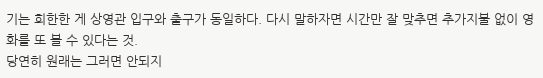기는 희한한 게 상영관 입구와 출구가 동일하다. 다시 말하자면 시간만 잘 맞추면 추가지불 없이 영화를 또 볼 수 있다는 것.
당연히 원래는 그러면 안되지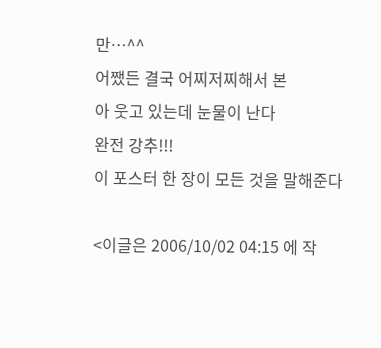만…^^
어쨌든 결국 어찌저찌해서 본
아 웃고 있는데 눈물이 난다
완전 강추!!!
이 포스터 한 장이 모든 것을 말해준다

<이글은 2006/10/02 04:15 에 작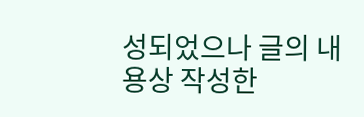성되었으나 글의 내용상 작성한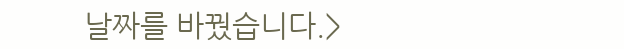날짜를 바꿨습니다.>